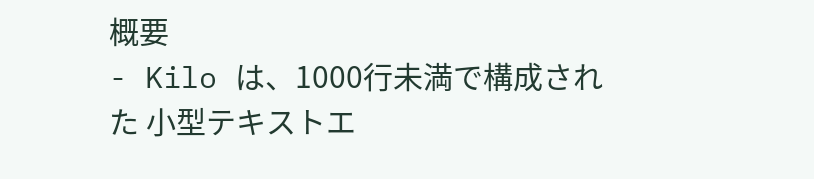概要
- Kilo は、1000行未満で構成された 小型テキストエ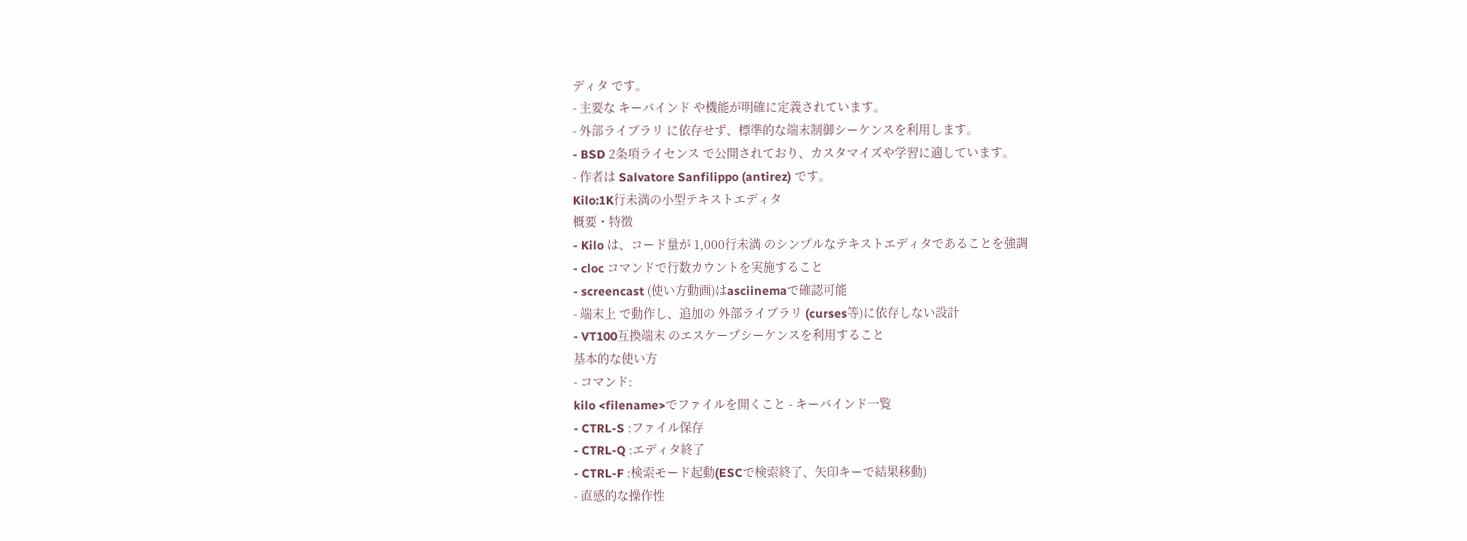ディタ です。
- 主要な キーバインド や機能が明確に定義されています。
- 外部ライブラリ に依存せず、標準的な端末制御シーケンスを利用します。
- BSD 2条項ライセンス で公開されており、カスタマイズや学習に適しています。
- 作者は Salvatore Sanfilippo (antirez) です。
Kilo:1K行未満の小型テキストエディタ
概要・特徴
- Kilo は、コード量が 1,000行未満 のシンプルなテキストエディタであることを強調
- cloc コマンドで行数カウントを実施すること
- screencast (使い方動画)はasciinemaで確認可能
- 端末上 で動作し、追加の 外部ライブラリ (curses等)に依存しない設計
- VT100互換端末 のエスケープシーケンスを利用すること
基本的な使い方
- コマンド:
kilo <filename>でファイルを開くこと - キーバインド一覧
- CTRL-S :ファイル保存
- CTRL-Q :エディタ終了
- CTRL-F :検索モード起動(ESCで検索終了、矢印キーで結果移動)
- 直感的な操作性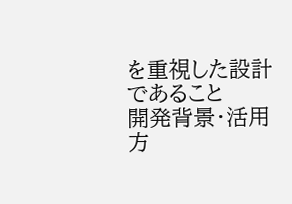を重視した設計であること
開発背景・活用方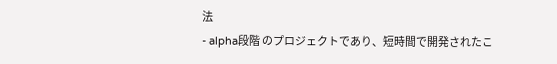法
- alpha段階 のプロジェクトであり、短時間で開発されたこ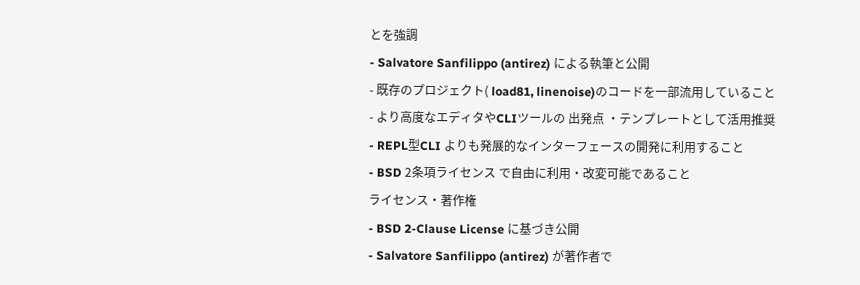とを強調
- Salvatore Sanfilippo (antirez) による執筆と公開
- 既存のプロジェクト( load81, linenoise)のコードを一部流用していること
- より高度なエディタやCLIツールの 出発点 ・テンプレートとして活用推奨
- REPL型CLI よりも発展的なインターフェースの開発に利用すること
- BSD 2条項ライセンス で自由に利用・改変可能であること
ライセンス・著作権
- BSD 2-Clause License に基づき公開
- Salvatore Sanfilippo (antirez) が著作者で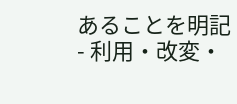あることを明記
- 利用・改変・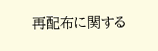再配布に関する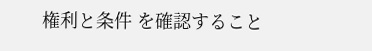権利と条件 を確認すること